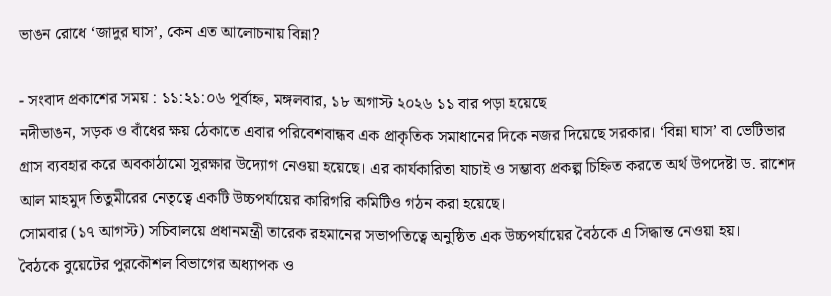ভাঙন রোধে ‘জাদুর ঘাস’, কেন এত আলোচনায় বিন্না?

- সংবাদ প্রকাশের সময় : ১১:২১:০৬ পূর্বাহ্ন, মঙ্গলবার, ১৮ অগাস্ট ২০২৬ ১১ বার পড়া হয়েছে
নদীভাঙন, সড়ক ও বাঁধের ক্ষয় ঠেকাতে এবার পরিবেশবান্ধব এক প্রাকৃতিক সমাধানের দিকে নজর দিয়েছে সরকার। ‘বিন্না ঘাস’ বা ভেটিভার গ্রাস ব্যবহার করে অবকাঠামো সুরক্ষার উদ্যোগ নেওয়া হয়েছে। এর কার্যকারিতা যাচাই ও সম্ভাব্য প্রকল্প চিহ্নিত করতে অর্থ উপদেষ্টা ড. রাশেদ আল মাহমুদ তিতুমীরের নেতৃত্বে একটি উচ্চপর্যায়ের কারিগরি কমিটিও গঠন করা হয়েছে।
সোমবার (১৭ আগস্ট) সচিবালয়ে প্রধানমন্ত্রী তারেক রহমানের সভাপতিত্বে অনুষ্ঠিত এক উচ্চপর্যায়ের বৈঠকে এ সিদ্ধান্ত নেওয়া হয়।
বৈঠকে বুয়েটের পুরকৌশল বিভাগের অধ্যাপক ও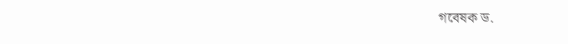গবেষক ড.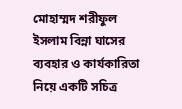মোহাম্মদ শরীফুল ইসলাম বিন্না ঘাসের ব্যবহার ও কার্যকারিতা নিয়ে একটি সচিত্র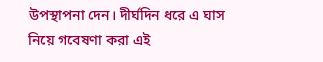উপস্থাপনা দেন। দীর্ঘদিন ধরে এ ঘাস নিয়ে গবেষণা করা এই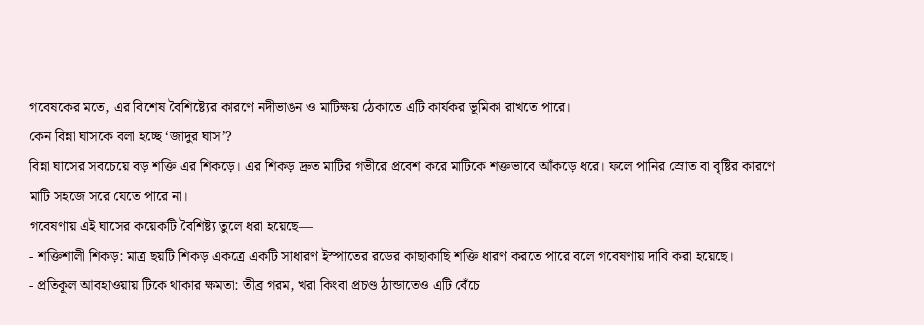গবেষকের মতে, এর বিশেষ বৈশিষ্ট্যের কারণে নদীভাঙন ও মাটিক্ষয় ঠেকাতে এটি কার্যকর ভূমিকা রাখতে পারে।
কেন বিন্না ঘাসকে বলা হচ্ছে ‘জাদুর ঘাস’?
বিন্না ঘাসের সবচেয়ে বড় শক্তি এর শিকড়ে। এর শিকড় দ্রুত মাটির গভীরে প্রবেশ করে মাটিকে শক্তভাবে আঁকড়ে ধরে। ফলে পানির স্রোত বা বৃষ্টির কারণে মাটি সহজে সরে যেতে পারে না।
গবেষণায় এই ঘাসের কয়েকটি বৈশিষ্ট্য তুলে ধরা হয়েছে—
- শক্তিশালী শিকড়: মাত্র ছয়টি শিকড় একত্রে একটি সাধারণ ইস্পাতের রডের কাছাকাছি শক্তি ধারণ করতে পারে বলে গবেষণায় দাবি করা হয়েছে।
- প্রতিকূল আবহাওয়ায় টিকে থাকার ক্ষমতা: তীব্র গরম, খরা কিংবা প্রচণ্ড ঠান্ডাতেও এটি বেঁচে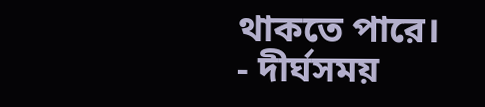থাকতে পারে।
- দীর্ঘসময়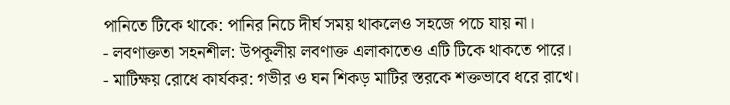পানিতে টিকে থাকে: পানির নিচে দীর্ঘ সময় থাকলেও সহজে পচে যায় না।
- লবণাক্ততা সহনশীল: উপকূলীয় লবণাক্ত এলাকাতেও এটি টিকে থাকতে পারে।
- মাটিক্ষয় রোধে কার্যকর: গভীর ও ঘন শিকড় মাটির স্তরকে শক্তভাবে ধরে রাখে।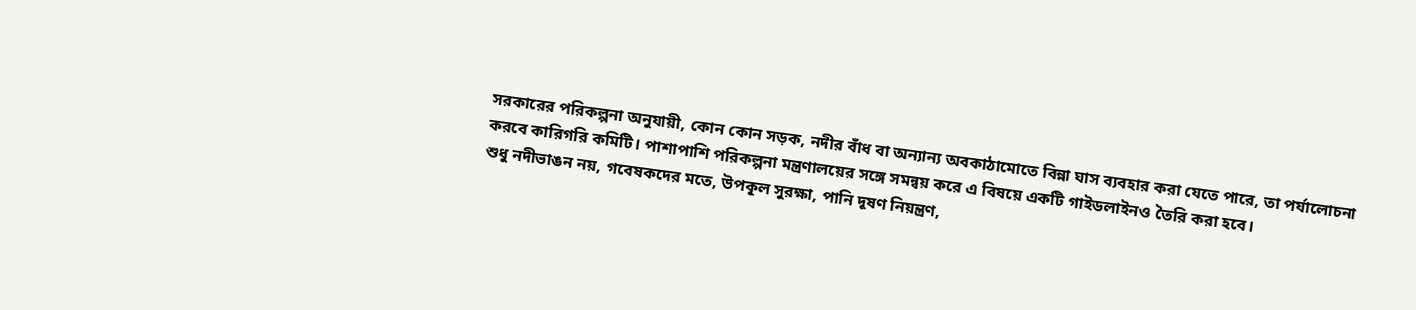সরকারের পরিকল্পনা অনুযায়ী, কোন কোন সড়ক, নদীর বাঁধ বা অন্যান্য অবকাঠামোতে বিন্না ঘাস ব্যবহার করা যেতে পারে, তা পর্যালোচনা করবে কারিগরি কমিটি। পাশাপাশি পরিকল্পনা মন্ত্রণালয়ের সঙ্গে সমন্বয় করে এ বিষয়ে একটি গাইডলাইনও তৈরি করা হবে।
শুধু নদীভাঙন নয়, গবেষকদের মতে, উপকূল সুরক্ষা, পানি দূষণ নিয়ন্ত্রণ,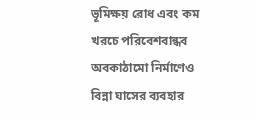ভূমিক্ষয় রোধ এবং কম খরচে পরিবেশবান্ধব অবকাঠামো নির্মাণেও বিন্না ঘাসের ব্যবহার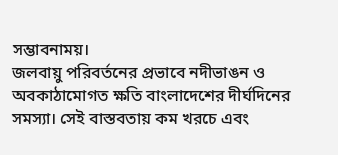সম্ভাবনাময়।
জলবায়ু পরিবর্তনের প্রভাবে নদীভাঙন ও অবকাঠামোগত ক্ষতি বাংলাদেশের দীর্ঘদিনের সমস্যা। সেই বাস্তবতায় কম খরচে এবং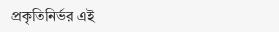প্রকৃতিনির্ভর এই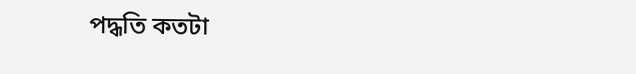পদ্ধতি কতটা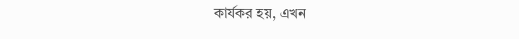কার্যকর হয়, এখন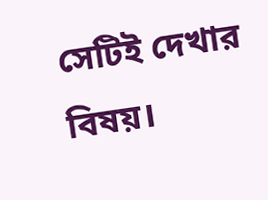সেটিই দেখার বিষয়।